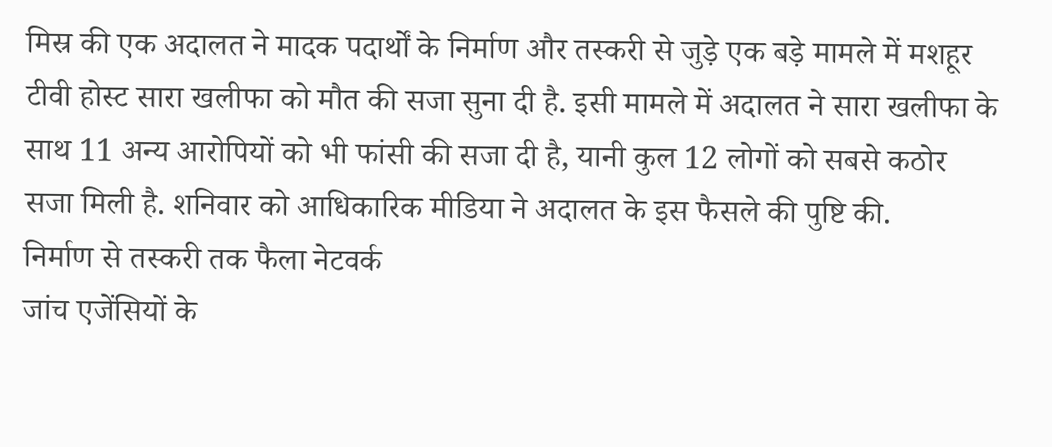मिस्र की एक अदालत ने मादक पदार्थों के निर्माण और तस्करी से जुड़े एक बड़े मामले में मशहूर टीवी होस्ट सारा खलीफा को मौत की सजा सुना दी है. इसी मामले में अदालत ने सारा खलीफा के साथ 11 अन्य आरोपियों को भी फांसी की सजा दी है, यानी कुल 12 लोगों को सबसे कठोर सजा मिली है. शनिवार को आधिकारिक मीडिया ने अदालत के इस फैसले की पुष्टि की.
निर्माण से तस्करी तक फैला नेटवर्क
जांच एजेंसियों के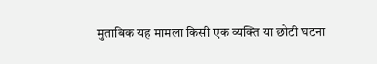मुताबिक यह मामला किसी एक व्यक्ति या छोटी घटना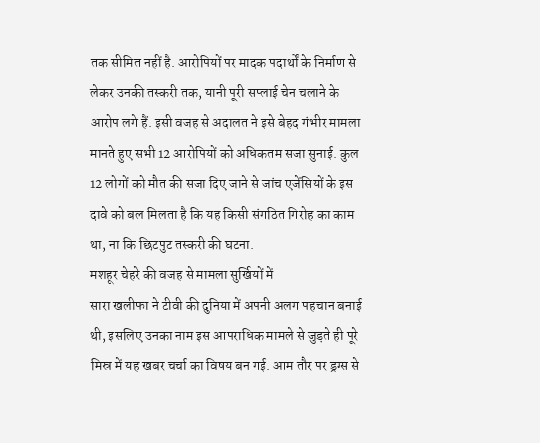तक सीमित नहीं है. आरोपियों पर मादक पदार्थों के निर्माण से लेकर उनकी तस्करी तक, यानी पूरी सप्लाई चेन चलाने के आरोप लगे हैं. इसी वजह से अदालत ने इसे बेहद गंभीर मामला मानते हुए सभी 12 आरोपियों को अधिकतम सजा सुनाई. कुल 12 लोगों को मौत की सजा दिए जाने से जांच एजेंसियों के इस दावे को बल मिलता है कि यह किसी संगठित गिरोह का काम था, ना कि छिटपुट तस्करी की घटना.
मशहूर चेहरे की वजह से मामला सुर्खियों में
सारा खलीफा ने टीवी की दुनिया में अपनी अलग पहचान बनाई थी, इसलिए उनका नाम इस आपराधिक मामले से जुड़ते ही पूरे मिस्र में यह खबर चर्चा का विषय बन गई. आम तौर पर ड्रग्स से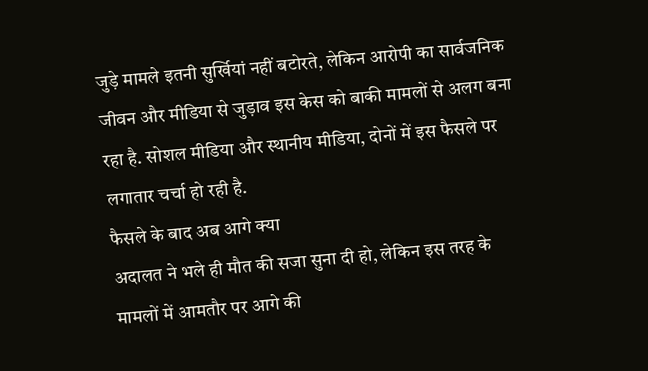जुड़े मामले इतनी सुर्खियां नहीं बटोरते, लेकिन आरोपी का सार्वजनिक जीवन और मीडिया से जुड़ाव इस केस को बाकी मामलों से अलग बना रहा है. सोशल मीडिया और स्थानीय मीडिया, दोनों में इस फैसले पर लगातार चर्चा हो रही है.
फैसले के बाद अब आगे क्या
अदालत ने भले ही मौत की सजा सुना दी हो, लेकिन इस तरह के मामलों में आमतौर पर आगे की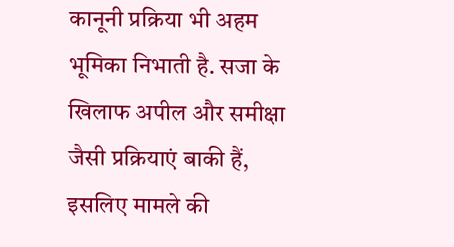कानूनी प्रक्रिया भी अहम भूमिका निभाती है. सजा के खिलाफ अपील और समीक्षा जैसी प्रक्रियाएं बाकी हैं, इसलिए मामले की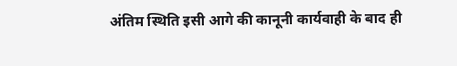अंतिम स्थिति इसी आगे की कानूनी कार्यवाही के बाद ही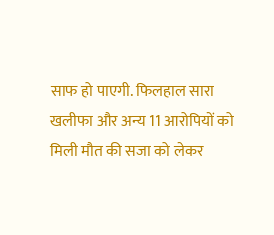साफ हो पाएगी. फिलहाल सारा खलीफा और अन्य 11 आरोपियों को मिली मौत की सजा को लेकर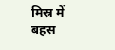मिस्र में बहस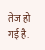तेज हो गई है.